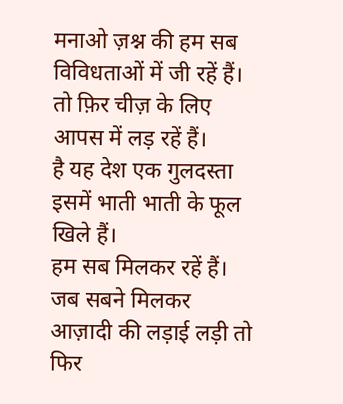मनाओ ज़श्न की हम सब
विविधताओं में जी रहें हैं।
तो फ़िर चीज़ के लिए
आपस में लड़ रहें हैं।
है यह देश एक गुलदस्ता
इसमें भाती भाती के फूल
खिले हैं।
हम सब मिलकर रहें हैं।
जब सबने मिलकर
आज़ादी की लड़ाई लड़ी तो
फिर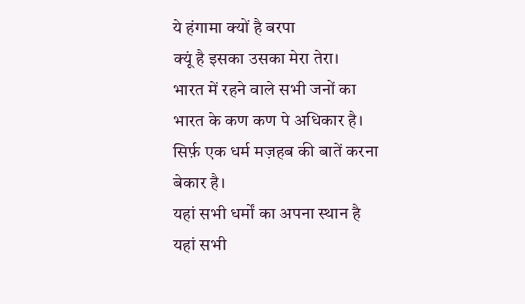ये हंगामा क्यों है बरपा
क्यूं है इसका उसका मेरा तेरा।
भारत में रहने वाले सभी जनों का
भारत के कण कण पे अधिकार है।
सिर्फ़ एक धर्म मज़हब की बातें करना
बेकार है।
यहां सभी धर्मों का अपना स्थान है
यहां सभी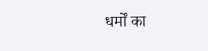धर्मों का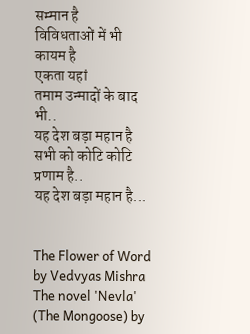सम्मान है
विविधताओं में भी कायम है
एकता यहां
तमाम उन्मादों के बाद भी..
यह देश बड़ा महान है
सभी को कोटि कोटि प्रणाम है..
यह देश बड़ा महान है...


The Flower of Word by Vedvyas Mishra
The novel 'Nevla' (The Mongoose) by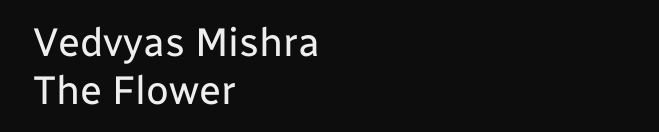Vedvyas Mishra
The Flower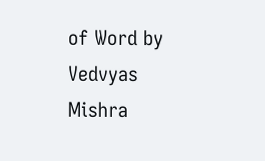of Word by Vedvyas Mishra